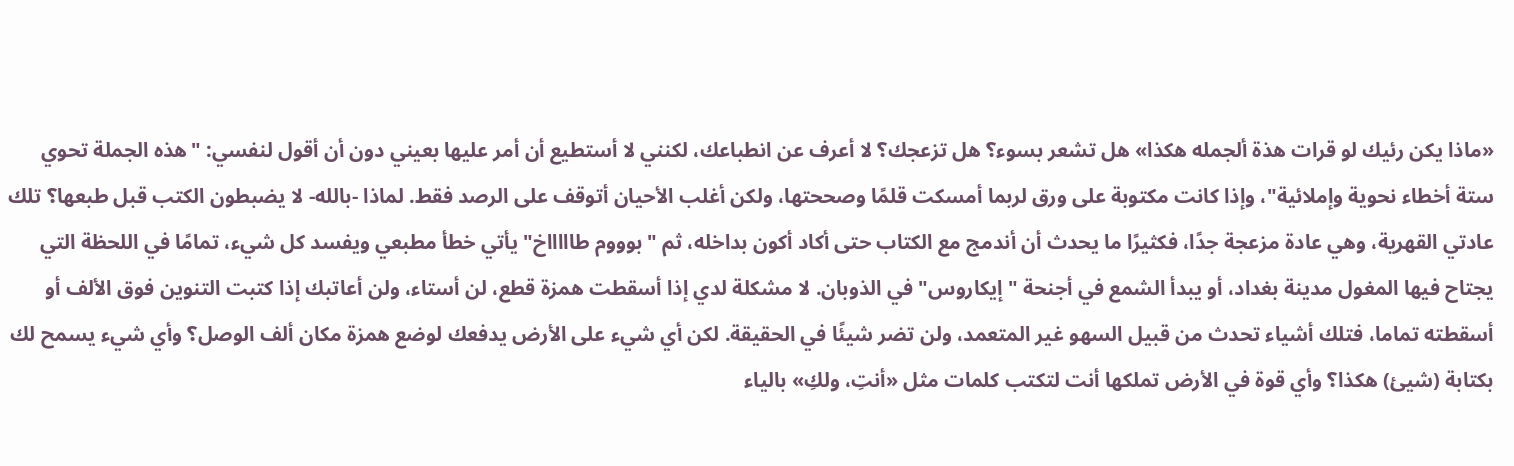«ماذا يكن رئيك لو قرات هذة ألجمله هكذا» هل تشعر بسوء؟ هل تزعجك؟ لا أعرف عن انطباعك، لكنني لا أستطيع أن أمر عليها بعيني دون أن أقول لنفسي: "هذه الجملة تحوي ستة أخطاء نحوية وإملائية"، وإذا كانت مكتوبة على ورق لربما أمسكت قلمًا وصححتها، ولكن أغلب الأحيان أتوقف على الرصد فقط. لماذا -بالله- لا يضبطون الكتب قبل طبعها؟ تلك عادتي القهرية، وهي عادة مزعجة جدًا، فكثيرًا ما يحدث أن أندمج مع الكتاب حتى أكاد أكون بداخله، ثم "بوووم طاااااخ" يأتي خطأ مطبعي ويفسد كل شيء، تمامًا في اللحظة التي يجتاح فيها المغول مدينة بغداد، أو يبدأ الشمع في أجنحة "إيكاروس" في الذوبان. لا مشكلة لدي إذا أسقطت همزة قطع، لن أستاء، ولن أعاتبك إذا كتبت التنوين فوق الألف أو أسقطته تماما، فتلك أشياء تحدث من قبيل السهو غير المتعمد، ولن تضر شيئًا في الحقيقة. لكن أي شيء على الأرض يدفعك لوضع همزة مكان ألف الوصل؟ وأي شيء يسمح لك بكتابة (شيئ) هكذا؟ وأي قوة في الأرض تملكها أنت لتكتب كلمات مثل «أنتِ، ولكِ» بالياء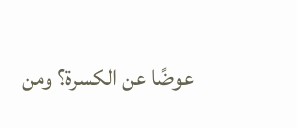عوضًا عن الكسرة؟ ومن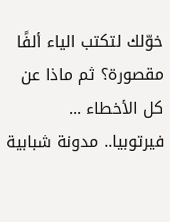خوّلك لتكتب الياء ألفًا مقصورة؟ ثم ماذا عن كل الأخطاء ...
فيرتوبيا.. مدونة شبابية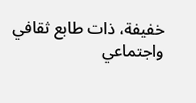خفيفة، ذات طابع ثقافي واجتماعي